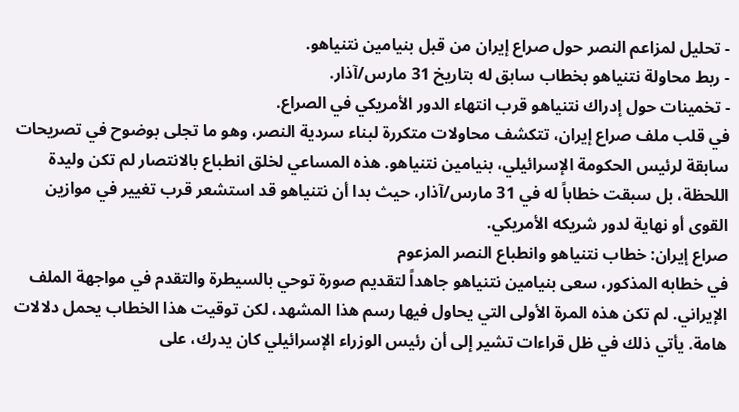- تحليل لمزاعم النصر حول صراع إيران من قبل بنيامين نتنياهو.
- ربط محاولة نتنياهو بخطاب سابق له بتاريخ 31 مارس/آذار.
- تخمينات حول إدراك نتنياهو قرب انتهاء الدور الأمريكي في الصراع.
في قلب ملف صراع إيران، تتكشف محاولات متكررة لبناء سردية النصر، وهو ما تجلى بوضوح في تصريحات سابقة لرئيس الحكومة الإسرائيلي، بنيامين نتنياهو. هذه المساعي لخلق انطباع بالانتصار لم تكن وليدة اللحظة، بل سبقت خطاباً له في 31 مارس/آذار، حيث بدا أن نتنياهو قد استشعر قرب تغيير في موازين القوى أو نهاية لدور شريكه الأمريكي.
صراع إيران: خطاب نتنياهو وانطباع النصر المزعوم
في خطابه المذكور، سعى بنيامين نتنياهو جاهداً لتقديم صورة توحي بالسيطرة والتقدم في مواجهة الملف الإيراني. لم تكن هذه المرة الأولى التي يحاول فيها رسم هذا المشهد، لكن توقيت هذا الخطاب يحمل دلالات هامة. يأتي ذلك في ظل قراءات تشير إلى أن رئيس الوزراء الإسرائيلي كان يدرك، على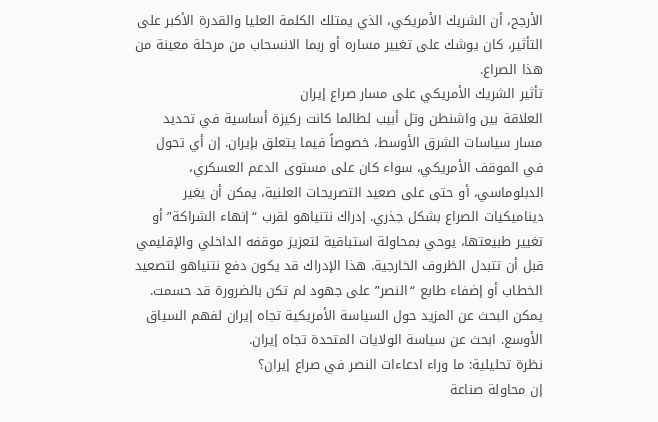الأرجح، أن الشريك الأمريكي، الذي يمتلك الكلمة العليا والقدرة الأكبر على التأثير، كان يوشك على تغيير مساره أو ربما الانسحاب من مرحلة معينة من هذا الصراع.
تأثير الشريك الأمريكي على مسار صراع إيران
العلاقة بين واشنطن وتل أبيب لطالما كانت ركيزة أساسية في تحديد مسار سياسات الشرق الأوسط، خصوصاً فيما يتعلق بإيران. إن أي تحول في الموقف الأمريكي، سواء كان على مستوى الدعم العسكري، الدبلوماسي، أو حتى على صعيد التصريحات العلنية، يمكن أن يغير ديناميكيات الصراع بشكل جذري. إدراك نتنياهو لقرب “إنهاء الشراكة” أو تغيير طبيعتها، يوحي بمحاولة استباقية لتعزيز موقفه الداخلي والإقليمي قبل أن تتبدل الظروف الخارجية. هذا الإدراك قد يكون دفع نتنياهو لتصعيد الخطاب أو إضفاء طابع “النصر” على جهود لم تكن بالضرورة قد حسمت.
يمكن البحث عن المزيد حول السياسة الأمريكية تجاه إيران لفهم السياق الأوسع. ابحث عن سياسة الولايات المتحدة تجاه إيران.
نظرة تحليلية: ما وراء ادعاءات النصر في صراع إيران؟
إن محاولة صناعة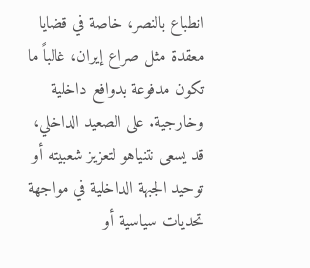انطباع بالنصر، خاصة في قضايا معقدة مثل صراع إيران، غالباً ما تكون مدفوعة بدوافع داخلية وخارجية. على الصعيد الداخلي، قد يسعى نتنياهو لتعزيز شعبيته أو توحيد الجبهة الداخلية في مواجهة تحديات سياسية أو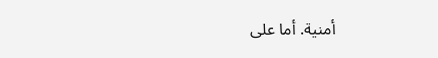أمنية. أما على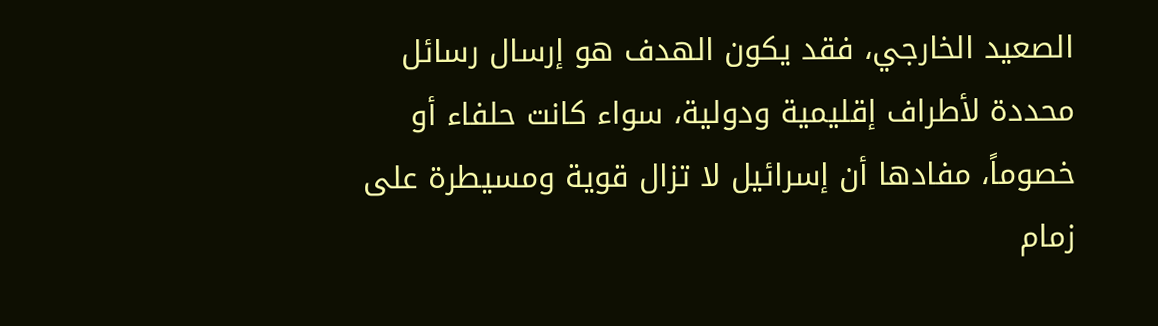الصعيد الخارجي، فقد يكون الهدف هو إرسال رسائل محددة لأطراف إقليمية ودولية، سواء كانت حلفاء أو خصوماً، مفادها أن إسرائيل لا تزال قوية ومسيطرة على زمام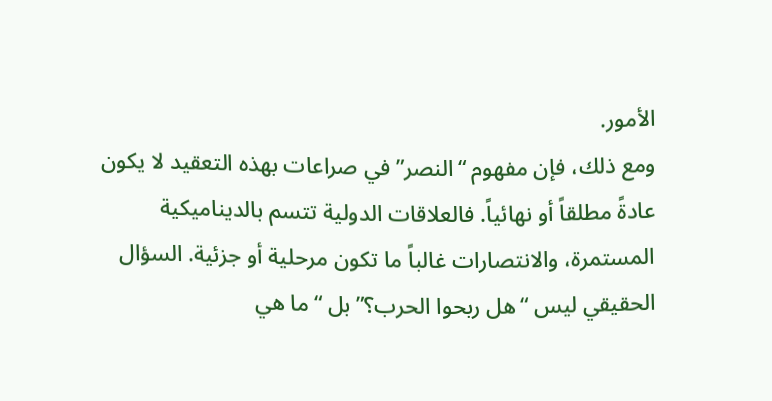الأمور.
ومع ذلك، فإن مفهوم “النصر” في صراعات بهذه التعقيد لا يكون عادةً مطلقاً أو نهائياً. فالعلاقات الدولية تتسم بالديناميكية المستمرة، والانتصارات غالباً ما تكون مرحلية أو جزئية. السؤال الحقيقي ليس “هل ربحوا الحرب؟” بل “ما هي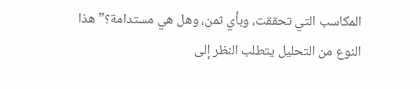المكاسب التي تحققت، وبأي ثمن، وهل هي مستدامة؟” هذا النوع من التحليل يتطلب النظر إلى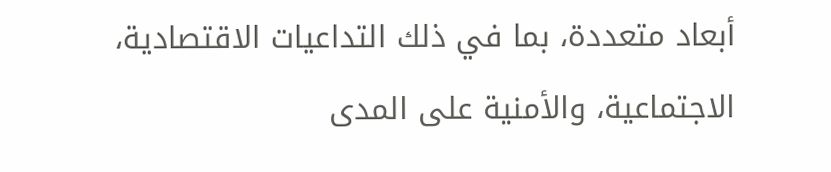أبعاد متعددة، بما في ذلك التداعيات الاقتصادية، الاجتماعية، والأمنية على المدى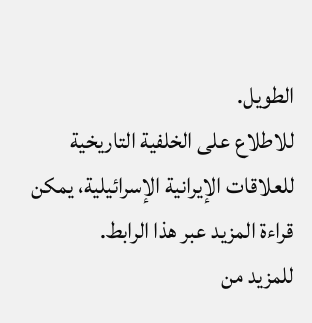الطويل.
للاطلاع على الخلفية التاريخية للعلاقات الإيرانية الإسرائيلية، يمكن قراءة المزيد عبر هذا الرابط.
للمزيد من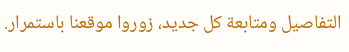التفاصيل ومتابعة كل جديد، زوروا موقعنا باستمرار.